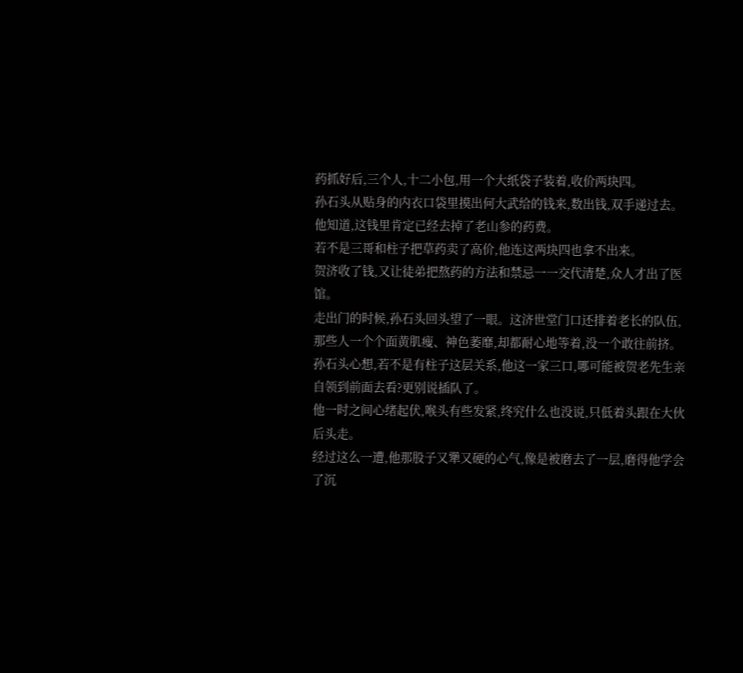药抓好后,三个人,十二小包,用一个大纸袋子装着,收价两块四。
孙石头从贴身的内衣口袋里摸出何大武给的钱来,数出钱,双手递过去。
他知道,这钱里肯定已经去掉了老山参的药费。
若不是三哥和柱子把草药卖了高价,他连这两块四也拿不出来。
贺济收了钱,又让徒弟把熬药的方法和禁忌一一交代清楚,众人才出了医馆。
走出门的时候,孙石头回头望了一眼。这济世堂门口还排着老长的队伍,那些人一个个面黄肌瘦、神色萎靡,却都耐心地等着,没一个敢往前挤。
孙石头心想,若不是有柱子这层关系,他这一家三口,哪可能被贺老先生亲自领到前面去看?更别说插队了。
他一时之间心绪起伏,喉头有些发紧,终究什么也没说,只低着头跟在大伙后头走。
经过这么一遭,他那股子又犟又硬的心气,像是被磨去了一层,磨得他学会了沉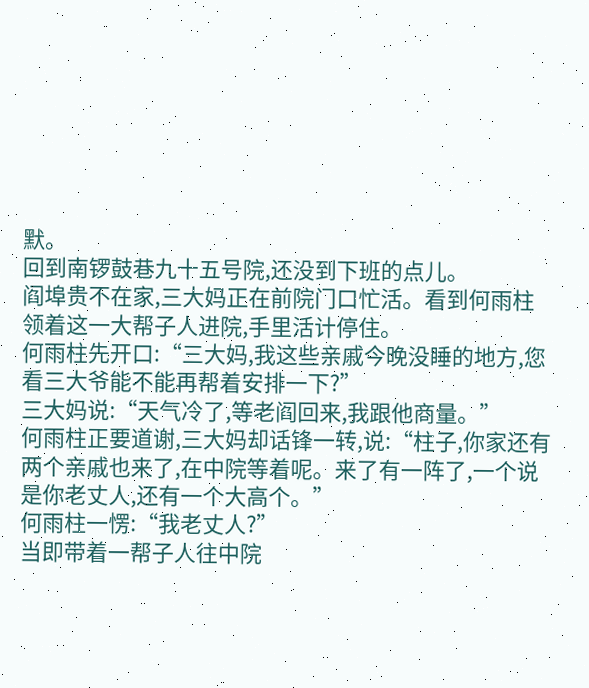默。
回到南锣鼓巷九十五号院,还没到下班的点儿。
阎埠贵不在家,三大妈正在前院门口忙活。看到何雨柱领着这一大帮子人进院,手里活计停住。
何雨柱先开口:“三大妈,我这些亲戚今晚没睡的地方,您看三大爷能不能再帮着安排一下?”
三大妈说:“天气冷了,等老阎回来,我跟他商量。”
何雨柱正要道谢,三大妈却话锋一转,说:“柱子,你家还有两个亲戚也来了,在中院等着呢。来了有一阵了,一个说是你老丈人,还有一个大高个。”
何雨柱一愣:“我老丈人?”
当即带着一帮子人往中院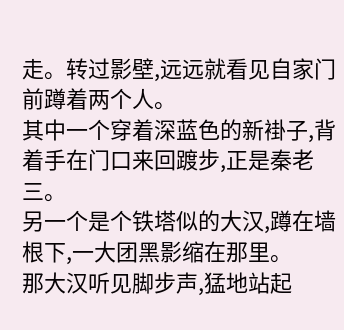走。转过影壁,远远就看见自家门前蹲着两个人。
其中一个穿着深蓝色的新褂子,背着手在门口来回踱步,正是秦老三。
另一个是个铁塔似的大汉,蹲在墙根下,一大团黑影缩在那里。
那大汉听见脚步声,猛地站起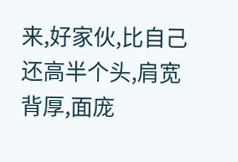来,好家伙,比自己还高半个头,肩宽背厚,面庞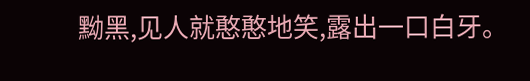黝黑,见人就憨憨地笑,露出一口白牙。